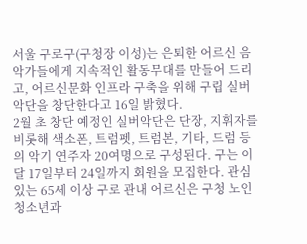서울 구로구(구청장 이성)는 은퇴한 어르신 음악가들에게 지속적인 활동무대를 만들어 드리고, 어르신문화 인프라 구축을 위해 구립 실버악단을 창단한다고 16일 밝혔다.
2월 초 창단 예정인 실버악단은 단장, 지휘자를 비롯해 색소폰, 트럼펫, 트럼본, 기타, 드럼 등의 악기 연주자 20여명으로 구성된다. 구는 이달 17일부터 24일까지 회원을 모집한다. 관심 있는 65세 이상 구로 관내 어르신은 구청 노인청소년과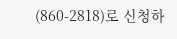(860-2818)로 신청하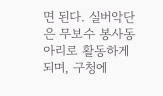면 된다. 실버악단은 무보수 봉사동아리로 활동하게 되며, 구청에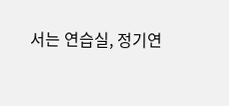서는 연습실, 정기연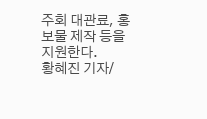주회 대관료, 홍보물 제작 등을 지원한다.
황혜진 기자/